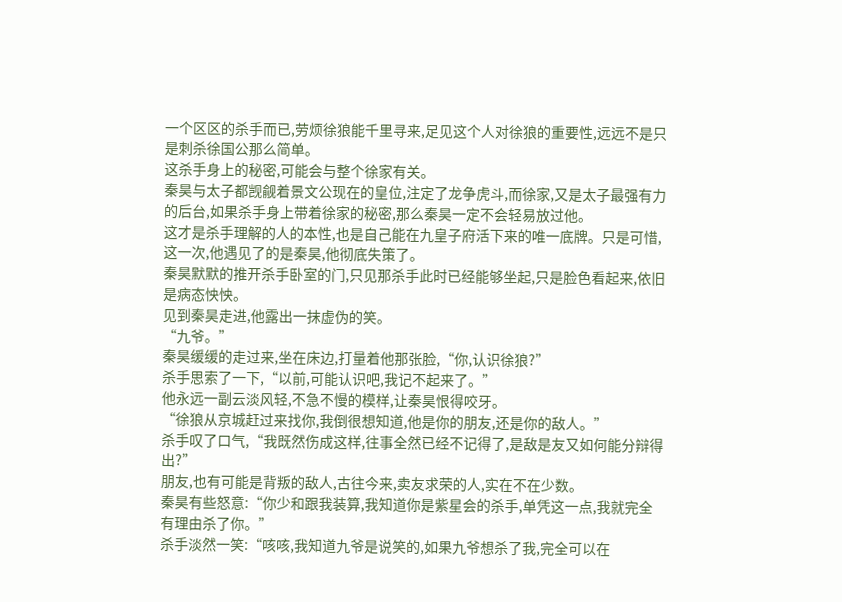一个区区的杀手而已,劳烦徐狼能千里寻来,足见这个人对徐狼的重要性,远远不是只是刺杀徐国公那么简单。
这杀手身上的秘密,可能会与整个徐家有关。
秦昊与太子都觊觎着景文公现在的皇位,注定了龙争虎斗,而徐家,又是太子最强有力的后台,如果杀手身上带着徐家的秘密,那么秦昊一定不会轻易放过他。
这才是杀手理解的人的本性,也是自己能在九皇子府活下来的唯一底牌。只是可惜,这一次,他遇见了的是秦昊,他彻底失策了。
秦昊默默的推开杀手卧室的门,只见那杀手此时已经能够坐起,只是脸色看起来,依旧是病态怏怏。
见到秦昊走进,他露出一抹虚伪的笑。
“九爷。”
秦昊缓缓的走过来,坐在床边,打量着他那张脸,“你,认识徐狼?”
杀手思索了一下,“以前,可能认识吧,我记不起来了。”
他永远一副云淡风轻,不急不慢的模样,让秦昊恨得咬牙。
“徐狼从京城赶过来找你,我倒很想知道,他是你的朋友,还是你的敌人。”
杀手叹了口气,“我既然伤成这样,往事全然已经不记得了,是敌是友又如何能分辩得出?”
朋友,也有可能是背叛的敌人,古往今来,卖友求荣的人,实在不在少数。
秦昊有些怒意:“你少和跟我装算,我知道你是紫星会的杀手,单凭这一点,我就完全有理由杀了你。”
杀手淡然一笑:“咳咳,我知道九爷是说笑的,如果九爷想杀了我,完全可以在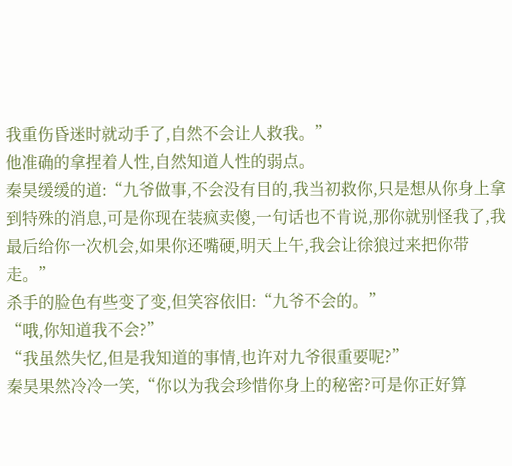我重伤昏迷时就动手了,自然不会让人救我。”
他准确的拿捏着人性,自然知道人性的弱点。
秦昊缓缓的道:“九爷做事,不会没有目的,我当初救你,只是想从你身上拿到特殊的消息,可是你现在装疯卖傻,一句话也不肯说,那你就别怪我了,我最后给你一次机会,如果你还嘴硬,明天上午,我会让徐狼过来把你带走。”
杀手的脸色有些变了变,但笑容依旧:“九爷不会的。”
“哦,你知道我不会?”
“我虽然失忆,但是我知道的事情,也许对九爷很重要呢?”
秦昊果然冷冷一笑,“你以为我会珍惜你身上的秘密?可是你正好算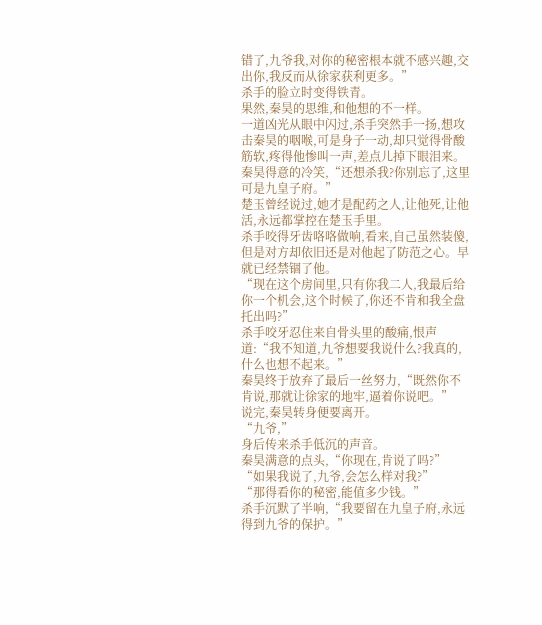错了,九爷我,对你的秘密根本就不感兴趣,交出你,我反而从徐家获利更多。”
杀手的脸立时变得铁青。
果然,秦昊的思维,和他想的不一样。
一道凶光从眼中闪过,杀手突然手一扬,想攻击秦昊的咽喉,可是身子一动,却只觉得骨酸筋软,疼得他惨叫一声,差点儿掉下眼泪来。
秦昊得意的冷笑,“还想杀我?你别忘了,这里可是九皇子府。”
楚玉曾经说过,她才是配药之人,让他死,让他活,永远都掌控在楚玉手里。
杀手咬得牙齿咯咯做响,看来,自己虽然装傻,但是对方却依旧还是对他起了防范之心。早就已经禁锢了他。
“现在这个房间里,只有你我二人,我最后给你一个机会,这个时候了,你还不肯和我全盘托出吗?”
杀手咬牙忍住来自骨头里的酸痛,恨声道:“我不知道,九爷想要我说什么?我真的,什么也想不起来。”
秦昊终于放弃了最后一丝努力,“既然你不肯说,那就让徐家的地牢,逼着你说吧。”
说完,秦昊转身便要离开。
“九爷,”
身后传来杀手低沉的声音。
秦昊满意的点头,“你现在,肯说了吗?”
“如果我说了,九爷,会怎么样对我?”
“那得看你的秘密,能值多少钱。”
杀手沉默了半响,“我要留在九皇子府,永远得到九爷的保护。”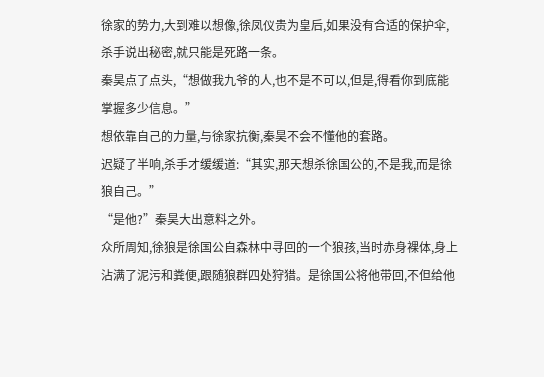徐家的势力,大到难以想像,徐凤仪贵为皇后,如果没有合适的保护伞,杀手说出秘密,就只能是死路一条。
秦昊点了点头,“想做我九爷的人,也不是不可以,但是,得看你到底能掌握多少信息。”
想依靠自己的力量,与徐家抗衡,秦昊不会不懂他的套路。
迟疑了半响,杀手才缓缓道:“其实,那天想杀徐国公的,不是我,而是徐狼自己。”
“是他?”秦昊大出意料之外。
众所周知,徐狼是徐国公自森林中寻回的一个狼孩,当时赤身裸体,身上沾满了泥污和粪便,跟随狼群四处狩猎。是徐国公将他带回,不但给他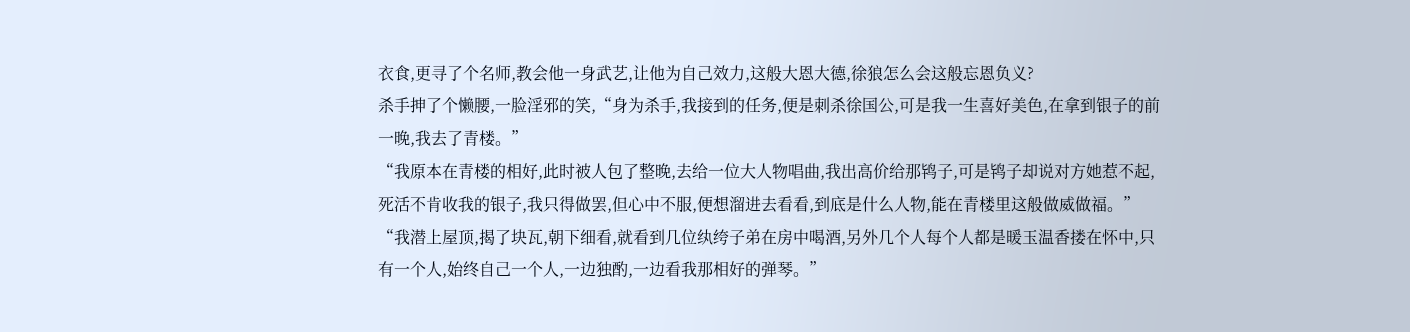衣食,更寻了个名师,教会他一身武艺,让他为自己效力,这般大恩大德,徐狼怎么会这般忘恩负义?
杀手抻了个懒腰,一脸淫邪的笑,“身为杀手,我接到的任务,便是刺杀徐国公,可是我一生喜好美色,在拿到银子的前一晚,我去了青楼。”
“我原本在青楼的相好,此时被人包了整晚,去给一位大人物唱曲,我出高价给那鸨子,可是鸨子却说对方她惹不起,死活不肯收我的银子,我只得做罢,但心中不服,便想溜进去看看,到底是什么人物,能在青楼里这般做威做福。”
“我潜上屋顶,揭了块瓦,朝下细看,就看到几位纨绔子弟在房中喝酒,另外几个人每个人都是暖玉温香搂在怀中,只有一个人,始终自己一个人,一边独酌,一边看我那相好的弹琴。”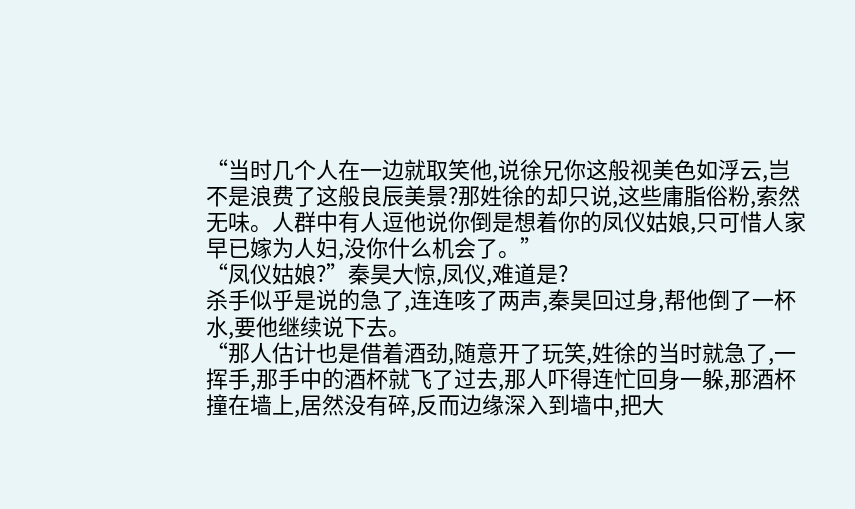“当时几个人在一边就取笑他,说徐兄你这般视美色如浮云,岂不是浪费了这般良辰美景?那姓徐的却只说,这些庸脂俗粉,索然无味。人群中有人逗他说你倒是想着你的凤仪姑娘,只可惜人家早已嫁为人妇,没你什么机会了。”
“凤仪姑娘?”秦昊大惊,凤仪,难道是?
杀手似乎是说的急了,连连咳了两声,秦昊回过身,帮他倒了一杯水,要他继续说下去。
“那人估计也是借着酒劲,随意开了玩笑,姓徐的当时就急了,一挥手,那手中的酒杯就飞了过去,那人吓得连忙回身一躲,那酒杯撞在墙上,居然没有碎,反而边缘深入到墙中,把大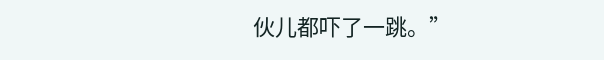伙儿都吓了一跳。”